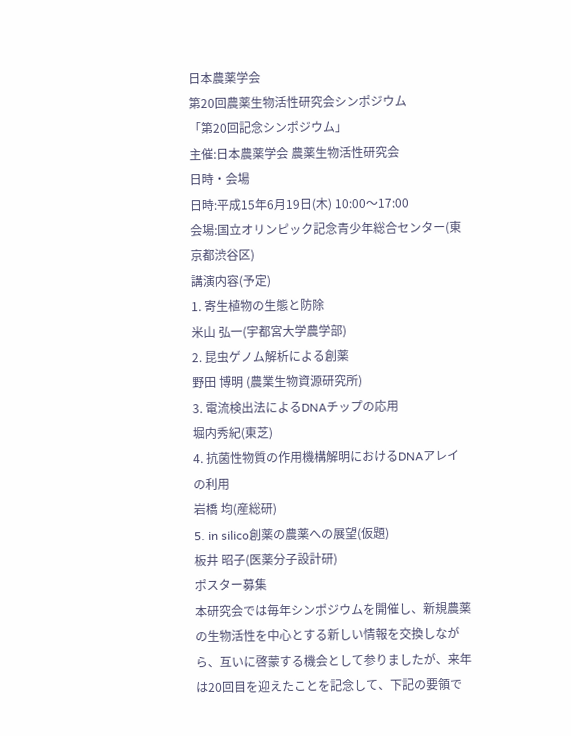日本農薬学会
第20回農薬生物活性研究会シンポジウム
「第20回記念シンポジウム」
主催:日本農薬学会 農薬生物活性研究会
日時・会場
日時:平成15年6月19日(木) 10:00〜17:00
会場:国立オリンピック記念青少年総合センター(東京都渋谷区)
講演内容(予定)
1. 寄生植物の生態と防除
米山 弘一(宇都宮大学農学部)
2. 昆虫ゲノム解析による創薬
野田 博明 (農業生物資源研究所)
3. 電流検出法によるDNAチップの応用
堀内秀紀(東芝)
4. 抗菌性物質の作用機構解明におけるDNAアレイの利用
岩橋 均(産総研)
5. in silico創薬の農薬への展望(仮題)
板井 昭子(医薬分子設計研)
ポスター募集
本研究会では毎年シンポジウムを開催し、新規農薬の生物活性を中心とする新しい情報を交換しながら、互いに啓蒙する機会として参りましたが、来年は20回目を迎えたことを記念して、下記の要領で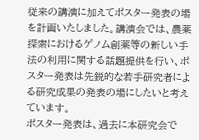従来の講演に加えてポスター発表の場を計画いたしました。講演会では、農薬探索におけるゲノム創薬等の新しい手法の利用に関する話題提供を行い、ポスター発表は先鋭的な若手研究者による研究成果の発表の場にしたいと考えています。
ポスター発表は、過去に本研究会で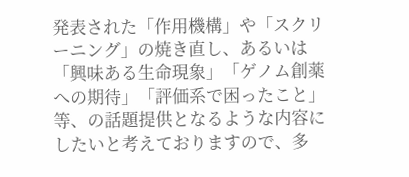発表された「作用機構」や「スクリーニング」の焼き直し、あるいは「興味ある生命現象」「ゲノム創薬への期待」「評価系で困ったこと」等、の話題提供となるような内容にしたいと考えておりますので、多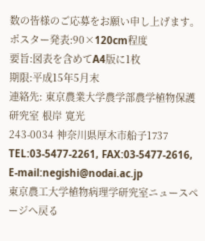数の皆様のご応募をお願い申し上げます。
ポスター発表:90×120cm程度
要旨:図表を含めてA4版に1枚
期限:平成15年5月末
連絡先: 東京農業大学農学部農学植物保護研究室 根岸 寛光
243-0034 神奈川県厚木市船子1737
TEL:03-5477-2261, FAX:03-5477-2616, E-mail:negishi@nodai.ac.jp
東京農工大学植物病理学研究室ニュースページへ戻る